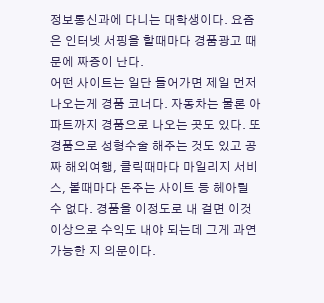정보통신과에 다니는 대학생이다. 요즘은 인터넷 서핑을 할때마다 경품광고 때문에 짜증이 난다.
어떤 사이트는 일단 들어가면 제일 먼저 나오는게 경품 코너다. 자동차는 물론 아파트까지 경품으로 나오는 곳도 있다. 또 경품으로 성형수술 해주는 것도 있고 공짜 해외여행, 클릭때마다 마일리지 서비스, 볼때마다 돈주는 사이트 등 헤아릴 수 없다. 경품을 이정도로 내 걸면 이것 이상으로 수익도 내야 되는데 그게 과연 가능한 지 의문이다.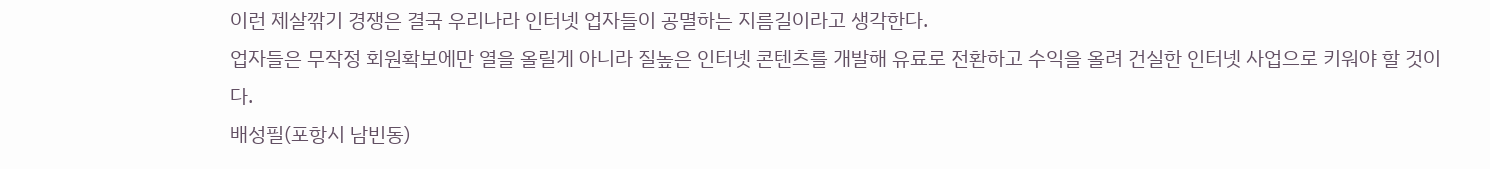이런 제살깎기 경쟁은 결국 우리나라 인터넷 업자들이 공멸하는 지름길이라고 생각한다.
업자들은 무작정 회원확보에만 열을 올릴게 아니라 질높은 인터넷 콘텐츠를 개발해 유료로 전환하고 수익을 올려 건실한 인터넷 사업으로 키워야 할 것이다.
배성필(포항시 남빈동)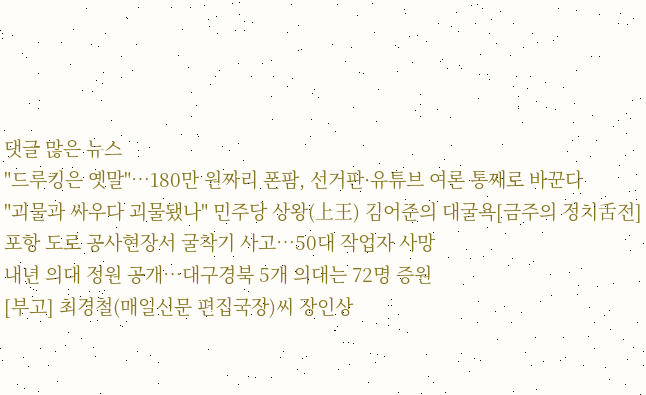댓글 많은 뉴스
"드루킹은 옛말"…180만 원짜리 폰팜, 선거판·유튜브 여론 통째로 바꾼다
"괴물과 싸우다 괴물됐나" 민주당 상왕(上王) 김어준의 대굴욕[금주의 정치舌전]
포항 도로 공사현장서 굴착기 사고…50대 작업자 사망
내년 의대 정원 공개…대구경북 5개 의대는 72명 증원
[부고] 최경철(매일신문 편집국장)씨 장인상